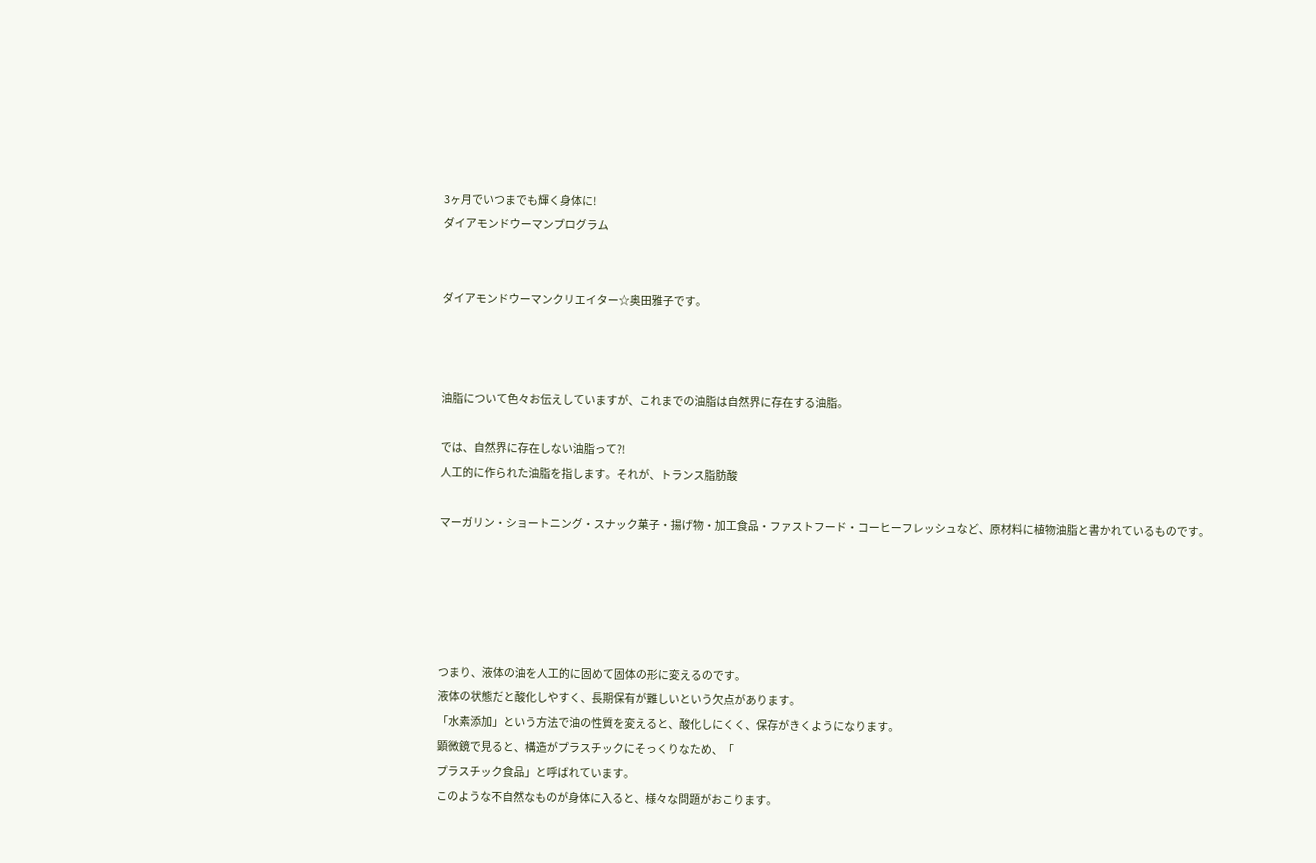3ヶ月でいつまでも輝く身体に!
ダイアモンドウーマンプログラム


ダイアモンドウーマンクリエイター☆奥田雅子です。



油脂について色々お伝えしていますが、これまでの油脂は自然界に存在する油脂。

では、自然界に存在しない油脂って?!
人工的に作られた油脂を指します。それが、トランス脂肪酸

マーガリン・ショートニング・スナック菓子・揚げ物・加工食品・ファストフード・コーヒーフレッシュなど、原材料に植物油脂と書かれているものです。





つまり、液体の油を人工的に固めて固体の形に変えるのです。
液体の状態だと酸化しやすく、長期保有が難しいという欠点があります。
「水素添加」という方法で油の性質を変えると、酸化しにくく、保存がきくようになります。
顕微鏡で見ると、構造がプラスチックにそっくりなため、「
プラスチック食品」と呼ばれています。
このような不自然なものが身体に入ると、様々な問題がおこります。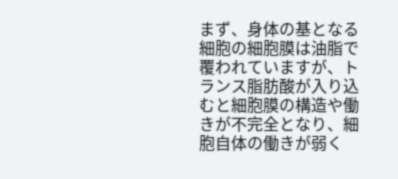まず、身体の基となる細胞の細胞膜は油脂で覆われていますが、トランス脂肪酸が入り込むと細胞膜の構造や働きが不完全となり、細胞自体の働きが弱く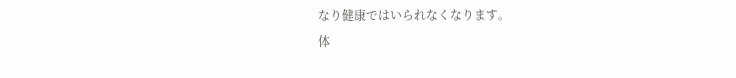なり健康ではいられなくなります。
体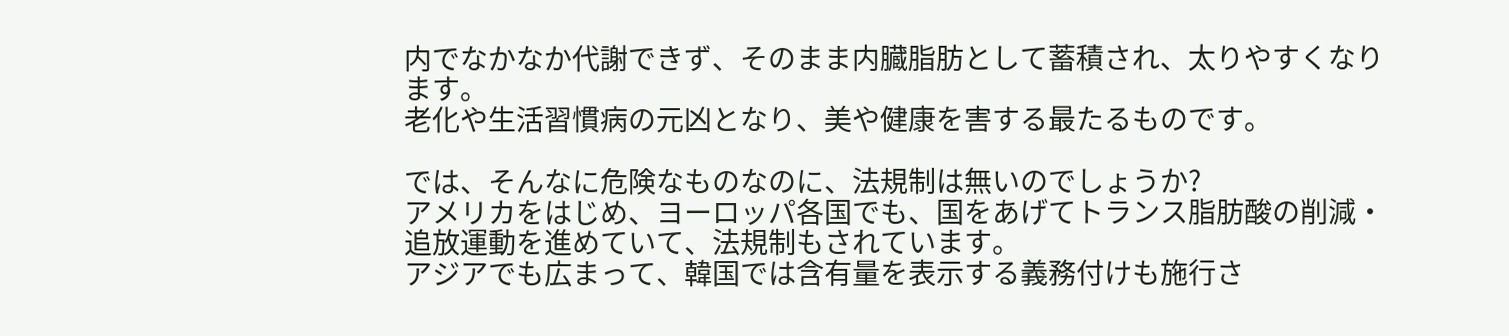内でなかなか代謝できず、そのまま内臓脂肪として蓄積され、太りやすくなります。
老化や生活習慣病の元凶となり、美や健康を害する最たるものです。

では、そんなに危険なものなのに、法規制は無いのでしょうか?
アメリカをはじめ、ヨーロッパ各国でも、国をあげてトランス脂肪酸の削減・追放運動を進めていて、法規制もされています。
アジアでも広まって、韓国では含有量を表示する義務付けも施行さ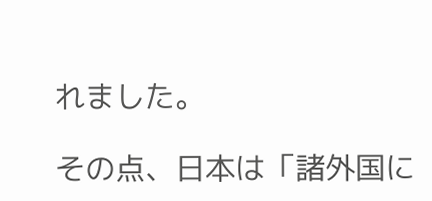れました。

その点、日本は「諸外国に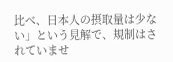比べ、日本人の摂取量は少ない」という見解で、規制はされていませ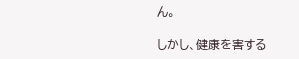ん。

しかし、健康を害する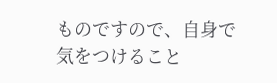ものですので、自身で気をつけること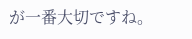が一番大切ですね。